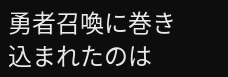勇者召喚に巻き込まれたのは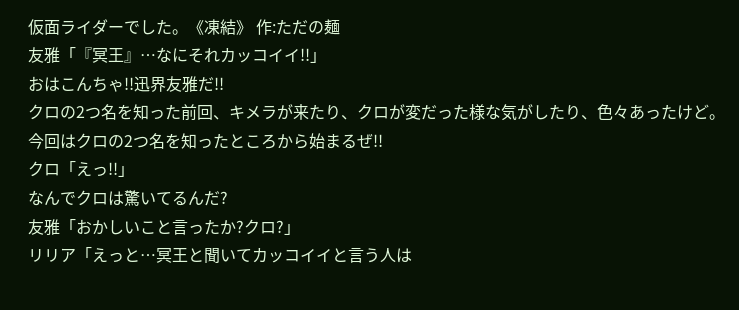仮面ライダーでした。《凍結》 作:ただの麺
友雅「『冥王』…なにそれカッコイイ!!」
おはこんちゃ!!迅界友雅だ!!
クロの2つ名を知った前回、キメラが来たり、クロが変だった様な気がしたり、色々あったけど。
今回はクロの2つ名を知ったところから始まるぜ!!
クロ「えっ!!」
なんでクロは驚いてるんだ?
友雅「おかしいこと言ったか?クロ?」
リリア「えっと…冥王と聞いてカッコイイと言う人は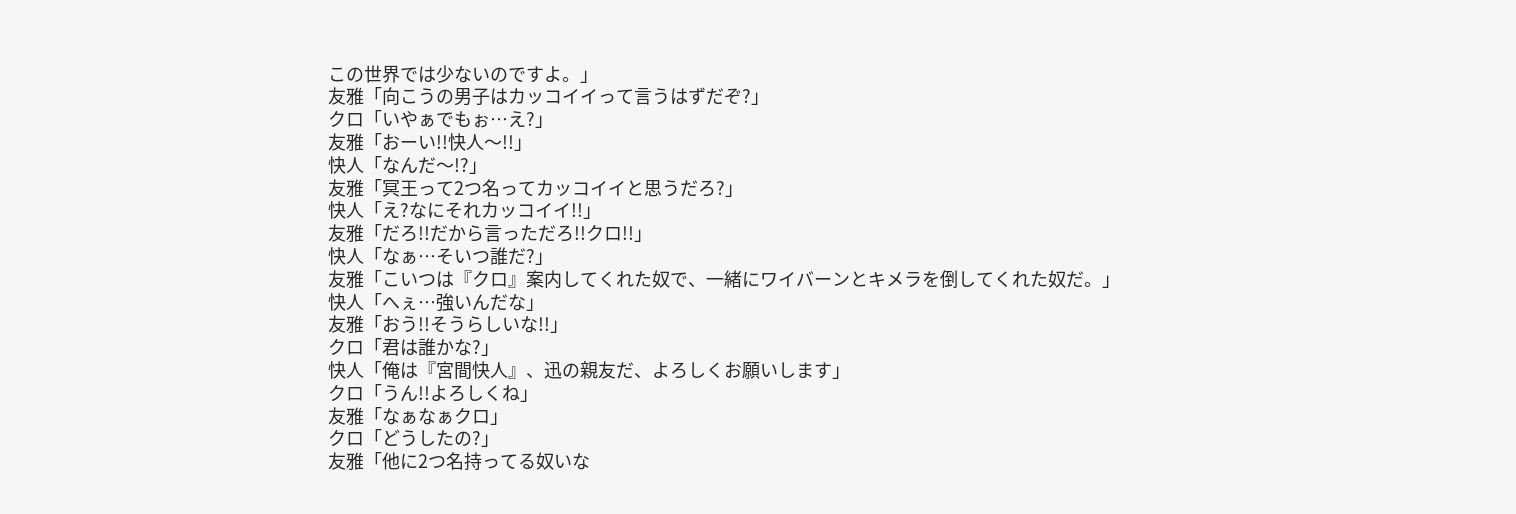この世界では少ないのですよ。」
友雅「向こうの男子はカッコイイって言うはずだぞ?」
クロ「いやぁでもぉ…え?」
友雅「おーい!!快人〜!!」
快人「なんだ〜!?」
友雅「冥王って2つ名ってカッコイイと思うだろ?」
快人「え?なにそれカッコイイ!!」
友雅「だろ!!だから言っただろ!!クロ!!」
快人「なぁ…そいつ誰だ?」
友雅「こいつは『クロ』案内してくれた奴で、一緒にワイバーンとキメラを倒してくれた奴だ。」
快人「へぇ…強いんだな」
友雅「おう!!そうらしいな!!」
クロ「君は誰かな?」
快人「俺は『宮間快人』、迅の親友だ、よろしくお願いします」
クロ「うん!!よろしくね」
友雅「なぁなぁクロ」
クロ「どうしたの?」
友雅「他に2つ名持ってる奴いな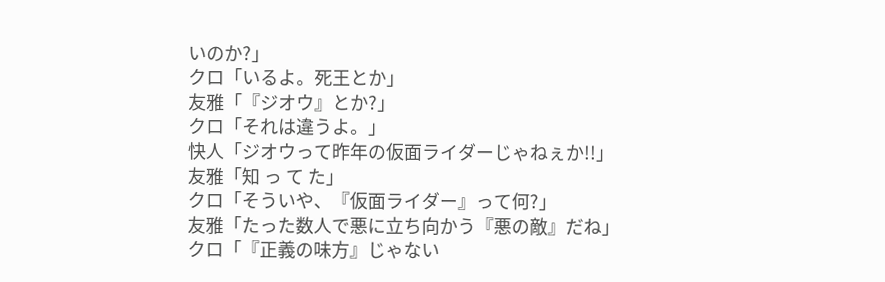いのか?」
クロ「いるよ。死王とか」
友雅「『ジオウ』とか?」
クロ「それは違うよ。」
快人「ジオウって昨年の仮面ライダーじゃねぇか!!」
友雅「知 っ て た」
クロ「そういや、『仮面ライダー』って何?」
友雅「たった数人で悪に立ち向かう『悪の敵』だね」
クロ「『正義の味方』じゃない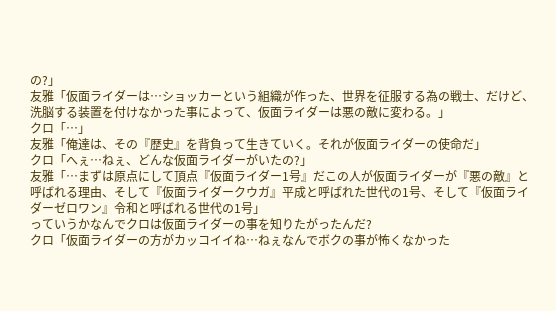の?」
友雅「仮面ライダーは…ショッカーという組織が作った、世界を征服する為の戦士、だけど、洗脳する装置を付けなかった事によって、仮面ライダーは悪の敵に変わる。」
クロ「…」
友雅「俺達は、その『歴史』を背負って生きていく。それが仮面ライダーの使命だ」
クロ「へぇ…ねぇ、どんな仮面ライダーがいたの?」
友雅「…まずは原点にして頂点『仮面ライダー1号』だこの人が仮面ライダーが『悪の敵』と呼ばれる理由、そして『仮面ライダークウガ』平成と呼ばれた世代の1号、そして『仮面ライダーゼロワン』令和と呼ばれる世代の1号」
っていうかなんでクロは仮面ライダーの事を知りたがったんだ?
クロ「仮面ライダーの方がカッコイイね…ねぇなんでボクの事が怖くなかった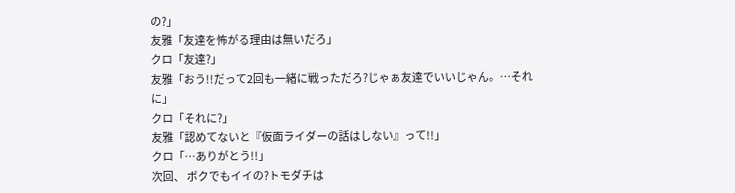の?」
友雅「友達を怖がる理由は無いだろ」
クロ「友達?」
友雅「おう!!だって2回も一緒に戦っただろ?じゃぁ友達でいいじゃん。…それに」
クロ「それに?」
友雅「認めてないと『仮面ライダーの話はしない』って!!」
クロ「…ありがとう!!」
次回、 ボクでもイイの?トモダチは